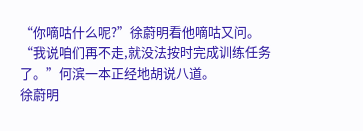“你嘀咕什么呢?”徐蔚明看他嘀咕又问。
“我说咱们再不走,就没法按时完成训练任务了。”何滨一本正经地胡说八道。
徐蔚明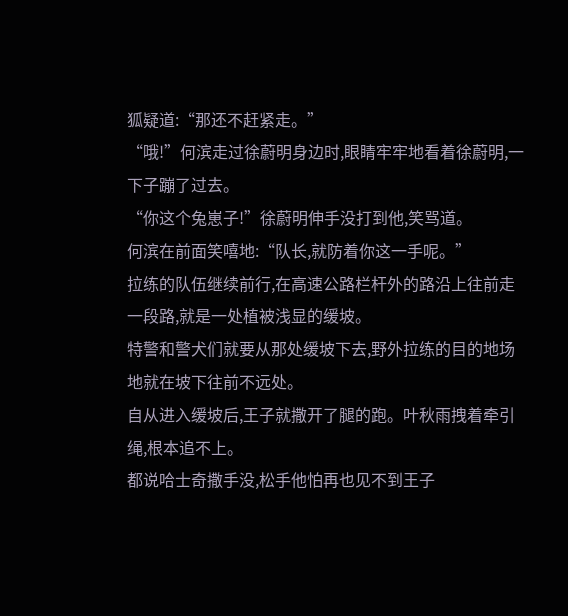狐疑道:“那还不赶紧走。”
“哦!”何滨走过徐蔚明身边时,眼睛牢牢地看着徐蔚明,一下子蹦了过去。
“你这个兔崽子!”徐蔚明伸手没打到他,笑骂道。
何滨在前面笑嘻地:“队长,就防着你这一手呢。”
拉练的队伍继续前行,在高速公路栏杆外的路沿上往前走一段路,就是一处植被浅显的缓坡。
特警和警犬们就要从那处缓坡下去,野外拉练的目的地场地就在坡下往前不远处。
自从进入缓坡后,王子就撒开了腿的跑。叶秋雨拽着牵引绳,根本追不上。
都说哈士奇撒手没,松手他怕再也见不到王子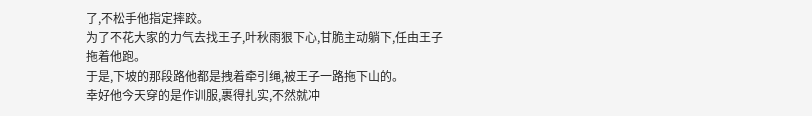了,不松手他指定摔跤。
为了不花大家的力气去找王子,叶秋雨狠下心,甘脆主动躺下,任由王子拖着他跑。
于是,下坡的那段路他都是拽着牵引绳,被王子一路拖下山的。
幸好他今天穿的是作训服,裹得扎实,不然就冲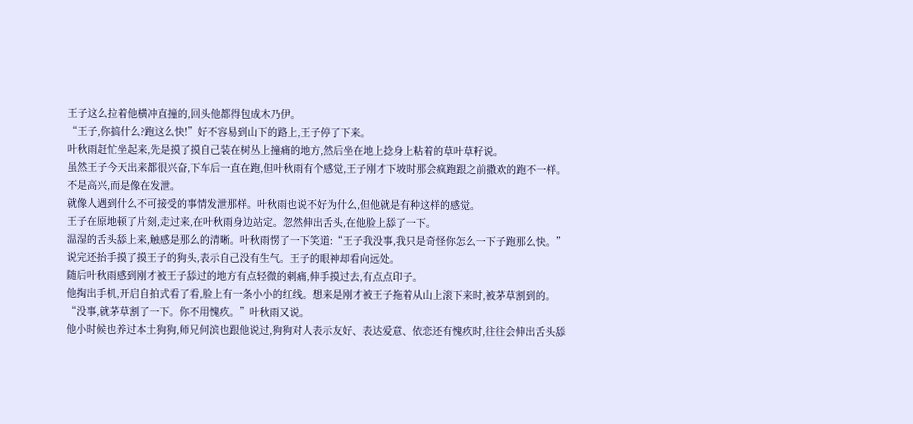王子这么拉着他横冲直撞的,回头他都得包成木乃伊。
“王子,你搞什么?跑这么快!”好不容易到山下的路上,王子停了下来。
叶秋雨赶忙坐起来,先是摸了摸自己装在树丛上撞痛的地方,然后坐在地上捻身上粘着的草叶草籽说。
虽然王子今天出来都很兴奋,下车后一直在跑,但叶秋雨有个感觉,王子刚才下坡时那会疯跑跟之前撒欢的跑不一样。
不是高兴,而是像在发泄。
就像人遇到什么不可接受的事情发泄那样。叶秋雨也说不好为什么,但他就是有种这样的感觉。
王子在原地顿了片刻,走过来,在叶秋雨身边站定。忽然伸出舌头,在他脸上舔了一下。
温湿的舌头舔上来,触感是那么的清晰。叶秋雨愣了一下笑道:“王子我没事,我只是奇怪你怎么一下子跑那么快。”
说完还抬手摸了摸王子的狗头,表示自己没有生气。王子的眼神却看向远处。
随后叶秋雨感到刚才被王子舔过的地方有点轻微的刺痛,伸手摸过去,有点点印子。
他掏出手机,开启自拍式看了看,脸上有一条小小的红线。想来是刚才被王子拖着从山上滚下来时,被茅草割到的。
“没事,就茅草割了一下。你不用愧疚。”叶秋雨又说。
他小时候也养过本土狗狗,师兄何滨也跟他说过,狗狗对人表示友好、表达爱意、依恋还有愧疚时,往往会伸出舌头舔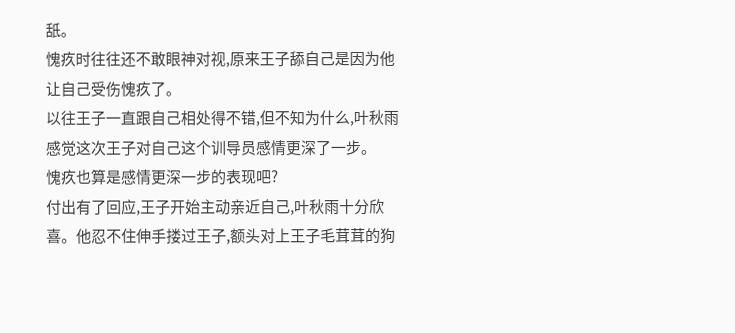舐。
愧疚时往往还不敢眼神对视,原来王子舔自己是因为他让自己受伤愧疚了。
以往王子一直跟自己相处得不错,但不知为什么,叶秋雨感觉这次王子对自己这个训导员感情更深了一步。
愧疚也算是感情更深一步的表现吧?
付出有了回应,王子开始主动亲近自己,叶秋雨十分欣喜。他忍不住伸手搂过王子,额头对上王子毛茸茸的狗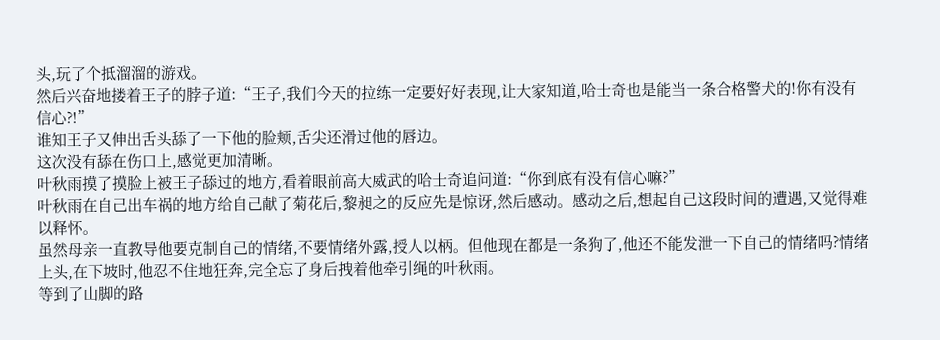头,玩了个抵溜溜的游戏。
然后兴奋地搂着王子的脖子道:“王子,我们今天的拉练一定要好好表现,让大家知道,哈士奇也是能当一条合格警犬的!你有没有信心?!”
谁知王子又伸出舌头舔了一下他的脸颊,舌尖还滑过他的唇边。
这次没有舔在伤口上,感觉更加清晰。
叶秋雨摸了摸脸上被王子舔过的地方,看着眼前高大威武的哈士奇追问道:“你到底有没有信心嘛?”
叶秋雨在自己出车祸的地方给自己献了菊花后,黎昶之的反应先是惊讶,然后感动。感动之后,想起自己这段时间的遭遇,又觉得难以释怀。
虽然母亲一直教导他要克制自己的情绪,不要情绪外露,授人以柄。但他现在都是一条狗了,他还不能发泄一下自己的情绪吗?情绪上头,在下坡时,他忍不住地狂奔,完全忘了身后拽着他牵引绳的叶秋雨。
等到了山脚的路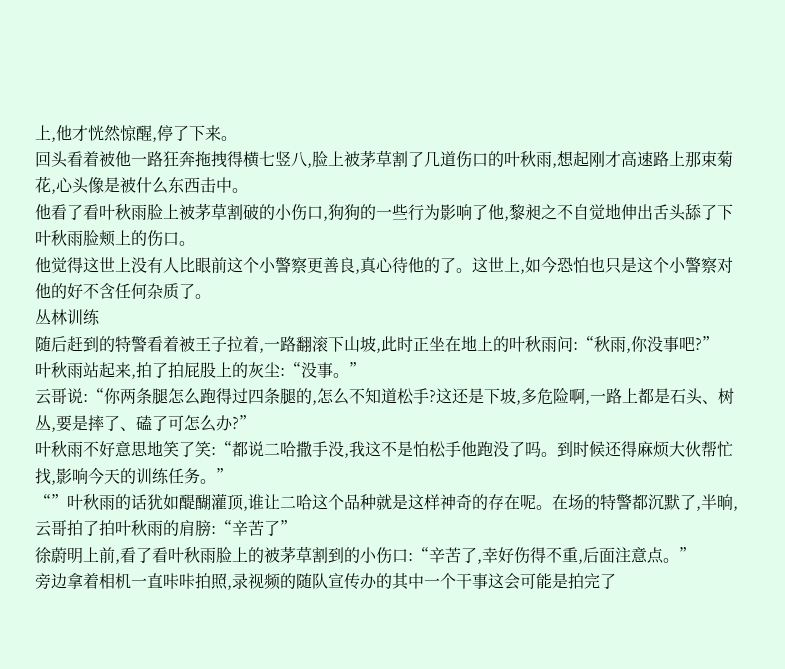上,他才恍然惊醒,停了下来。
回头看着被他一路狂奔拖拽得横七竖八,脸上被茅草割了几道伤口的叶秋雨,想起刚才高速路上那束菊花,心头像是被什么东西击中。
他看了看叶秋雨脸上被茅草割破的小伤口,狗狗的一些行为影响了他,黎昶之不自觉地伸出舌头舔了下叶秋雨脸颊上的伤口。
他觉得这世上没有人比眼前这个小警察更善良,真心待他的了。这世上,如今恐怕也只是这个小警察对他的好不含任何杂质了。
丛林训练
随后赶到的特警看着被王子拉着,一路翻滚下山坡,此时正坐在地上的叶秋雨问:“秋雨,你没事吧?”
叶秋雨站起来,拍了拍屁股上的灰尘:“没事。”
云哥说:“你两条腿怎么跑得过四条腿的,怎么不知道松手?这还是下坡,多危险啊,一路上都是石头、树丛,要是摔了、磕了可怎么办?”
叶秋雨不好意思地笑了笑:“都说二哈撒手没,我这不是怕松手他跑没了吗。到时候还得麻烦大伙帮忙找,影响今天的训练任务。”
“”叶秋雨的话犹如醍醐灌顶,谁让二哈这个品种就是这样神奇的存在呢。在场的特警都沉默了,半晌,云哥拍了拍叶秋雨的肩膀:“辛苦了”
徐蔚明上前,看了看叶秋雨脸上的被茅草割到的小伤口:“辛苦了,幸好伤得不重,后面注意点。”
旁边拿着相机一直咔咔拍照,录视频的随队宣传办的其中一个干事这会可能是拍完了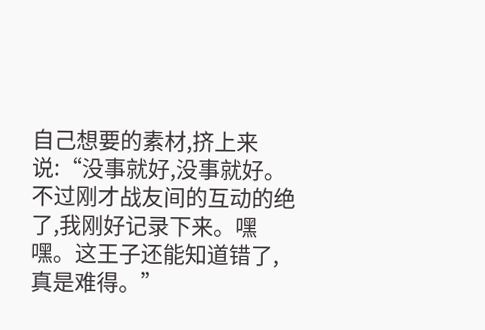自己想要的素材,挤上来说:“没事就好,没事就好。不过刚才战友间的互动的绝了,我刚好记录下来。嘿嘿。这王子还能知道错了,真是难得。”